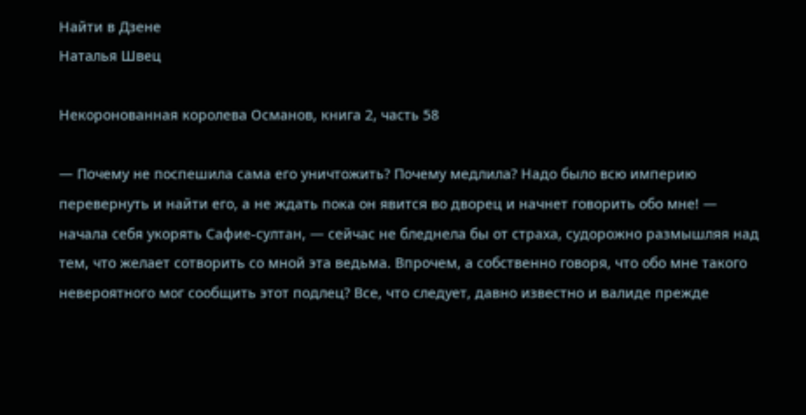Найти в Дзене
Наталья Швец

Некоронованная королева Османов, книга 2, часть 58

— Почему не поспешила сама его уничтожить? Почему медлила? Надо было всю империю перевернуть и найти его, а не ждать пока он явится во дворец и начнет говорить обо мне! — начала себя укорять Сафие-султан, — сейчас не бледнела бы от страха, судорожно размышляя над тем, что желает сотворить со мной эта ведьма. Впрочем, а собственно говоря, что обо мне такого невероятного мог сообщить этот подлец? Все, что следует, давно известно и валиде прежде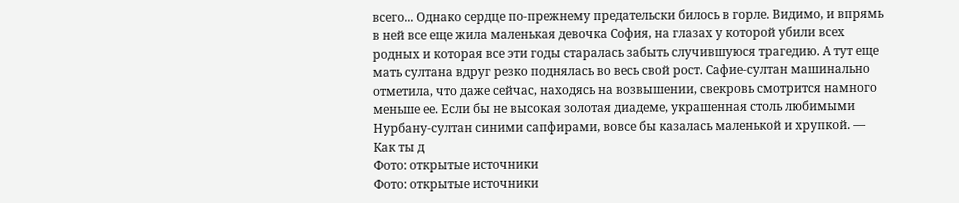всего... Однако сердце по-прежнему предательски билось в горле. Видимо, и впрямь в ней все еще жила маленькая девочка София, на глазах у которой убили всех родных и которая все эти годы старалась забыть случившуюся трагедию. А тут еще мать султана вдруг резко поднялась во весь свой рост. Сафие-султан машинально отметила, что даже сейчас, находясь на возвышении, свекровь смотрится намного меньше ее. Если бы не высокая золотая диадеме, украшенная столь любимыми Нурбану-султан синими сапфирами, вовсе бы казалась маленькой и хрупкой. — Как ты д
Фото: открытые источники
Фото: открытые источники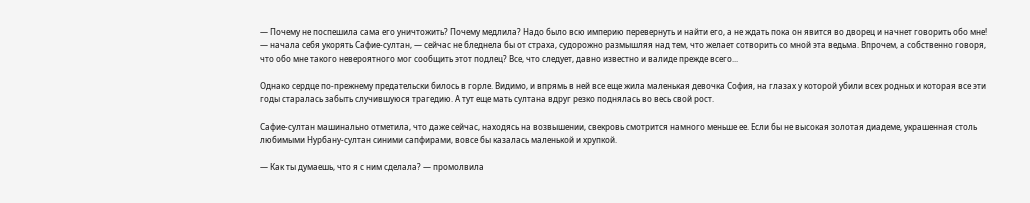— Почему не поспешила сама его уничтожить? Почему медлила? Надо было всю империю перевернуть и найти его, а не ждать пока он явится во дворец и начнет говорить обо мне! — начала себя укорять Сафие-султан, — сейчас не бледнела бы от страха, судорожно размышляя над тем, что желает сотворить со мной эта ведьма. Впрочем, а собственно говоря, что обо мне такого невероятного мог сообщить этот подлец? Все, что следует, давно известно и валиде прежде всего...

Однако сердце по-прежнему предательски билось в горле. Видимо, и впрямь в ней все еще жила маленькая девочка София, на глазах у которой убили всех родных и которая все эти годы старалась забыть случившуюся трагедию. А тут еще мать султана вдруг резко поднялась во весь свой рост.

Сафие-султан машинально отметила, что даже сейчас, находясь на возвышении, свекровь смотрится намного меньше ее. Если бы не высокая золотая диадеме, украшенная столь любимыми Нурбану-султан синими сапфирами, вовсе бы казалась маленькой и хрупкой.

— Как ты думаешь, что я с ним сделала? — промолвила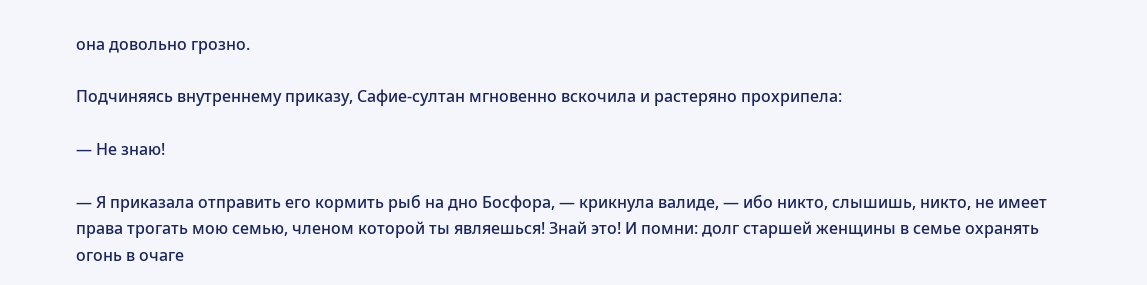она довольно грозно.

Подчиняясь внутреннему приказу, Сафие-султан мгновенно вскочила и растеряно прохрипела:

— Не знаю!

— Я приказала отправить его кормить рыб на дно Босфора, — крикнула валиде, — ибо никто, слышишь, никто, не имеет права трогать мою семью, членом которой ты являешься! Знай это! И помни: долг старшей женщины в семье охранять огонь в очаге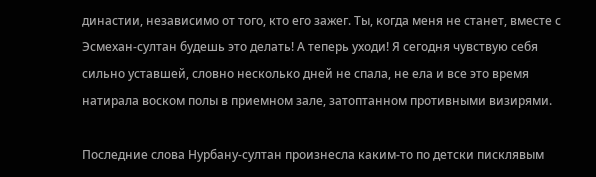династии, независимо от того, кто его зажег. Ты, когда меня не станет, вместе с Эсмехан-султан будешь это делать! А теперь уходи! Я сегодня чувствую себя сильно уставшей, словно несколько дней не спала, не ела и все это время натирала воском полы в приемном зале, затоптанном противными визирями.

Последние слова Нурбану-султан произнесла каким-то по детски писклявым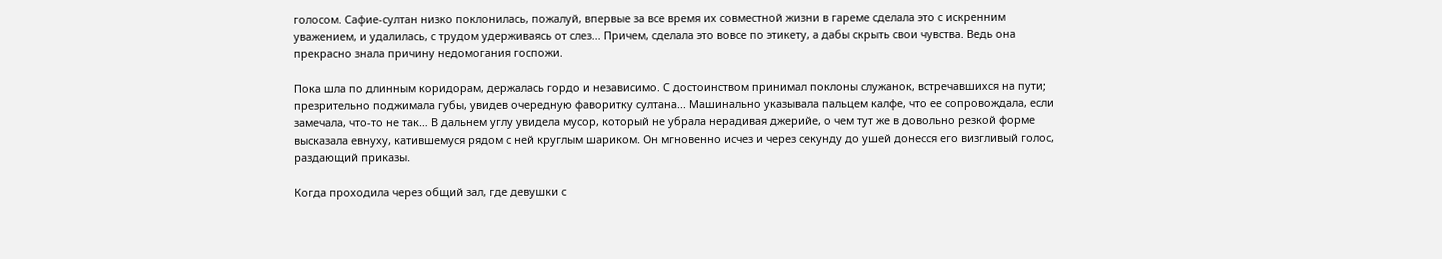голосом. Сафие-султан низко поклонилась, пожалуй, впервые за все время их совместной жизни в гареме сделала это с искренним уважением, и удалилась, с трудом удерживаясь от слез... Причем, сделала это вовсе по этикету, а дабы скрыть свои чувства. Ведь она прекрасно знала причину недомогания госпожи.

Пока шла по длинным коридорам, держалась гордо и независимо. С достоинством принимал поклоны служанок, встречавшихся на пути; презрительно поджимала губы, увидев очередную фаворитку султана... Машинально указывала пальцем калфе, что ее сопровождала, если замечала, что-то не так… В дальнем углу увидела мусор, который не убрала нерадивая джерийе, о чем тут же в довольно резкой форме высказала евнуху, катившемуся рядом с ней круглым шариком. Он мгновенно исчез и через секунду до ушей донесся его визгливый голос, раздающий приказы.

Когда проходила через общий зал, где девушки с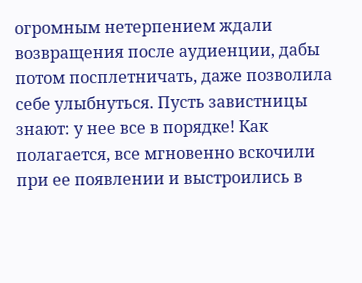огромным нетерпением ждали возвращения после аудиенции, дабы потом посплетничать, даже позволила себе улыбнуться. Пусть завистницы знают: у нее все в порядке! Как полагается, все мгновенно вскочили при ее появлении и выстроились в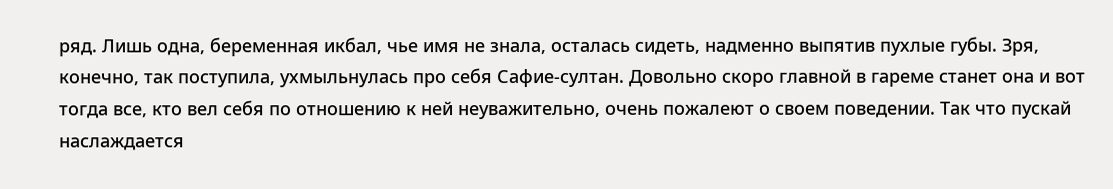ряд. Лишь одна, беременная икбал, чье имя не знала, осталась сидеть, надменно выпятив пухлые губы. Зря, конечно, так поступила, ухмыльнулась про себя Сафие-султан. Довольно скоро главной в гареме станет она и вот тогда все, кто вел себя по отношению к ней неуважительно, очень пожалеют о своем поведении. Так что пускай наслаждается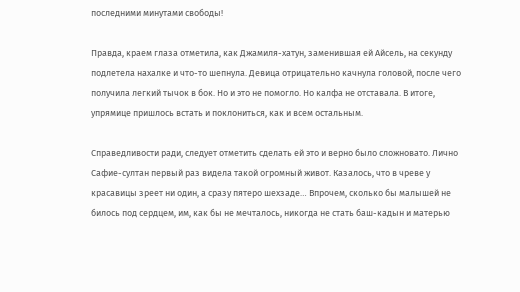последними минутами свободы!

Правда, краем глаза отметила, как Джамиля-хатун, заменившая ей Айсель, на секунду подлетела нахалке и что-то шепнула. Девица отрицательно качнула головой, после чего получила легкий тычок в бок. Но и это не помогло. Но калфа не отставала. В итоге, упрямице пришлось встать и поклониться, как и всем остальным.

Справедливости ради, следует отметить сделать ей это и верно было сложновато. Лично Сафие-султан первый раз видела такой огромный живот. Казалось, что в чреве у красавицы зреет ни один, а сразу пятеро шехзаде… Впрочем, сколько бы малышей не билось под сердцем, им, как бы не мечталось, никогда не стать баш-кадын и матерью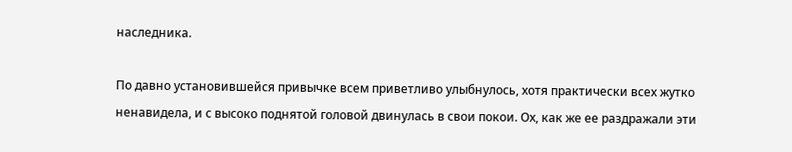наследника.

По давно установившейся привычке всем приветливо улыбнулось, хотя практически всех жутко ненавидела, и с высоко поднятой головой двинулась в свои покои. Ох, как же ее раздражали эти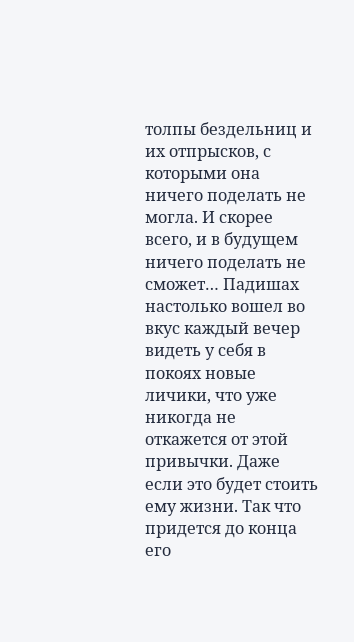толпы бездельниц и их отпрысков, с которыми она ничего поделать не могла. И скорее всего, и в будущем ничего поделать не сможет… Падишах настолько вошел во вкус каждый вечер видеть у себя в покоях новые личики, что уже никогда не откажется от этой привычки. Даже если это будет стоить ему жизни. Так что придется до конца его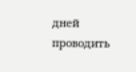дней проводить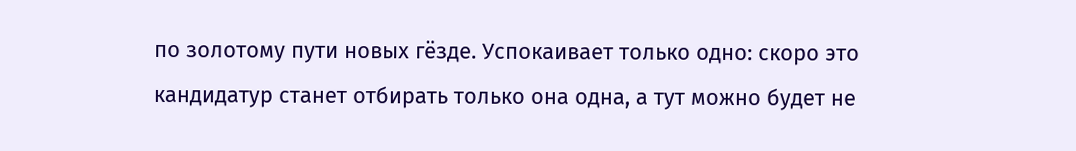по золотому пути новых гёзде. Успокаивает только одно: скоро это кандидатур станет отбирать только она одна, а тут можно будет не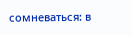сомневаться: в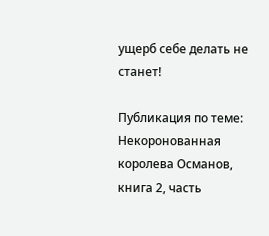ущерб себе делать не станет!

Публикация по теме: Некоронованная королева Османов, книга 2, часть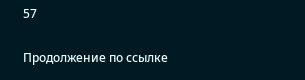57

Продолжение по ссылке